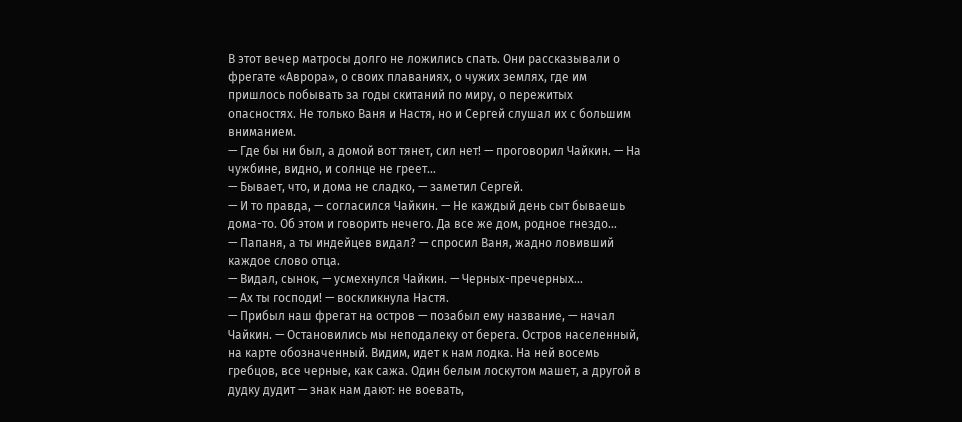В этот вечер матросы долго не ложились спать. Они рассказывали о фрегате «Аврора», о своих плаваниях, о чужих землях, где им пришлось побывать за годы скитаний по миру, о пережитых опасностях. Не только Ваня и Настя, но и Сергей слушал их с большим вниманием.
— Где бы ни был, а домой вот тянет, сил нет! — проговорил Чайкин. — На чужбине, видно, и солнце не греет…
— Бывает, что, и дома не сладко, — заметил Сергей.
— И то правда, — согласился Чайкин. — Не каждый день сыт бываешь дома-то. Об этом и говорить нечего. Да все же дом, родное гнездо…
— Папаня, а ты индейцев видал? — спросил Ваня, жадно ловивший каждое слово отца.
— Видал, сынок, — усмехнулся Чайкин. — Черных-пречерных…
— Ах ты господи! — воскликнула Настя.
— Прибыл наш фрегат на остров — позабыл ему название, — начал Чайкин. — Остановились мы неподалеку от берега. Остров населенный, на карте обозначенный. Видим, идет к нам лодка. На ней восемь гребцов, все черные, как сажа. Один белым лоскутом машет, а другой в дудку дудит — знак нам дают: не воевать,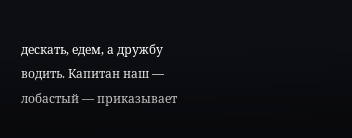дескать, едем, а дружбу водить. Капитан наш — лобастый — приказывает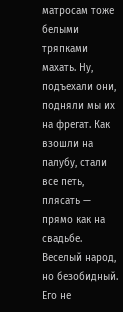матросам тоже белыми тряпками махать. Ну, подъехали они, подняли мы их на фрегат. Как взошли на палубу, стали все петь, плясать — прямо как на свадьбе. Веселый народ, но безобидный. Его не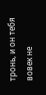тронь, и он тебя вовек не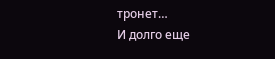тронет…
И долго еще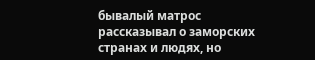бывалый матрос рассказывал о заморских странах и людях, но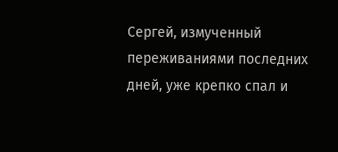Сергей, измученный переживаниями последних дней, уже крепко спал и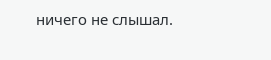ничего не слышал.